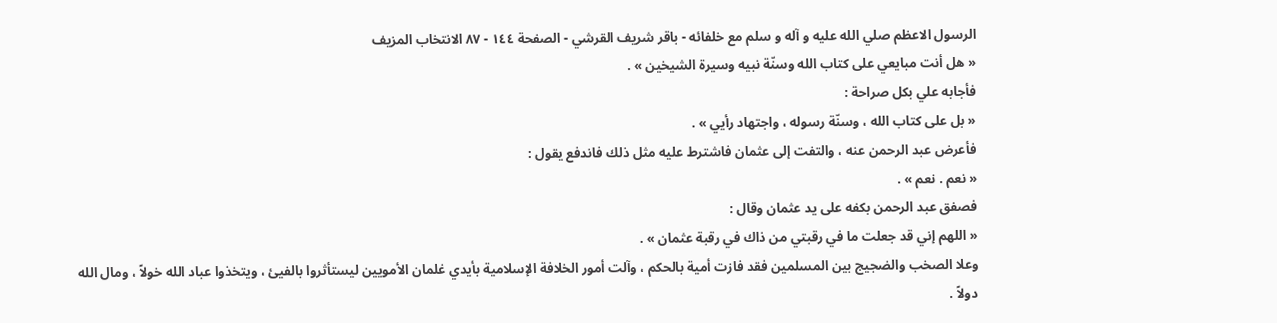الرسول الاعظم صلي الله عليه و آله و سلم مع خلفائه - باقر شريف القرشي - الصفحة ١٤٤ - ٨٧ الانتخاب المزيف
« هل أنت مبايعي على كتاب الله وسنّة نبيه وسيرة الشيخين » .
فأجابه علي بكل صراحة :
« بل على كتاب الله ، وسنّة رسوله ، واجتهاد رأيي » .
فأعرض عبد الرحمن عنه ، والتفت إلى عثمان فاشترط عليه مثل ذلك فاندفع يقول :
« نعم . نعم » .
فصفق عبد الرحمن بكفه على يد عثمان وقال :
« اللهم إني قد جعلت ما في رقبتي من ذاك في رقبة عثمان » .
وعلا الصخب والضجيج بين المسلمين فقد فازت أمية بالحكم ، وآلت أمور الخلافة الإسلامية بأيدي غلمان الأمويين ليستأثروا بالفيئ ، ويتخذوا عباد الله خولاً ، ومال الله دولاً .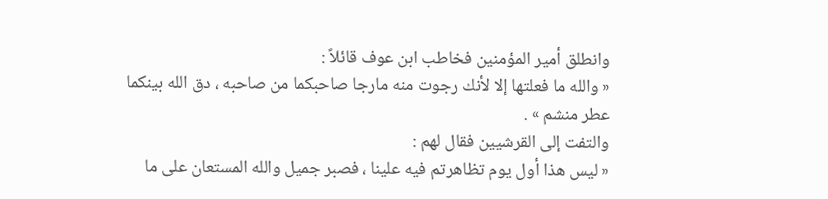وانطلق أمير المؤمنين فخاطب ابن عوف قائلاً :
« والله ما فعلتها إلا لأنك رجوت منه مارجا صاحبكما من صاحبه ، دق الله بينكما عطر منشم » .
والتفت إلى القرشيين فقال لهم :
« ليس هذا أول يوم تظاهرتم فيه علينا ، فصبر جميل والله المستعان على ما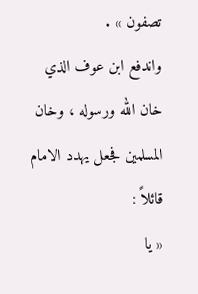تصفون » .
واندفع ابن عوف الذي خان الله ورسوله ، وخان المسلمين فجعل يهدد الامام قائلاً :
« يا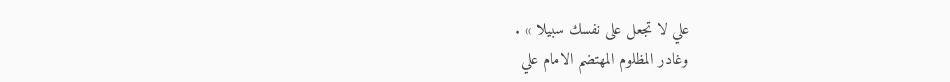علي لا تجعل على نفسك سبيلا » .
وغادر المظلوم المهتضم الامام علي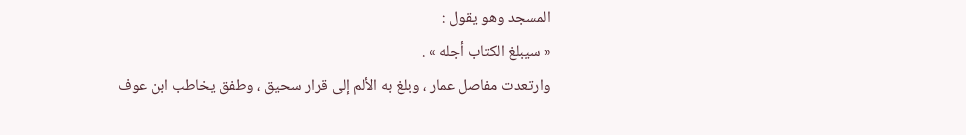المسجد وهو يقول :
« سيبلغ الكتاب أجله » .
وارتعدت مفاصل عمار ، وبلغ به الألم إلى قرار سحيق ، وطفق يخاطب ابن عوف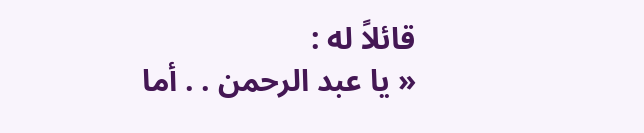قائلاً له :
« يا عبد الرحمن . . أما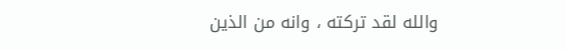والله لقد تركته ، وانه من الذين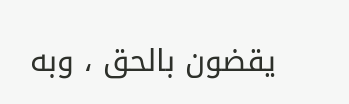يقضون بالحق ، وبه